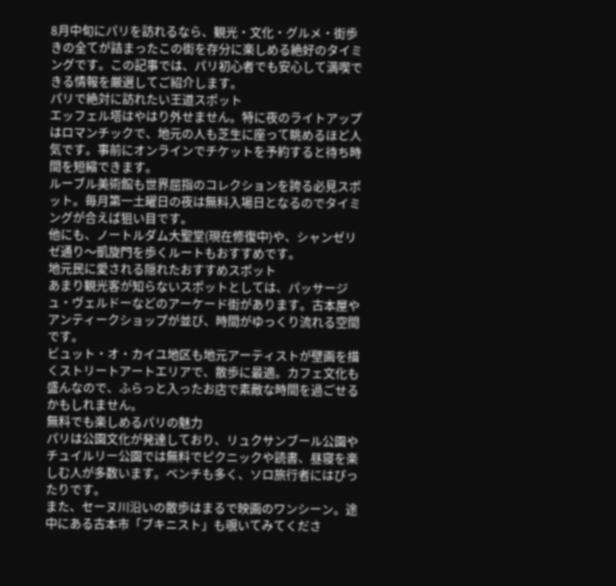8月中旬にパリを訪れるなら、観光・文化・グルメ・街歩きの全てが詰まったこの街を存分に楽しめる絶好のタイミングです。この記事では、パリ初心者でも安心して満喫できる情報を厳選してご紹介します。
パリで絶対に訪れたい王道スポット
エッフェル塔はやはり外せません。特に夜のライトアップはロマンチックで、地元の人も芝生に座って眺めるほど人気です。事前にオンラインでチケットを予約すると待ち時間を短縮できます。
ルーブル美術館も世界屈指のコレクションを誇る必見スポット。毎月第一土曜日の夜は無料入場日となるのでタイミングが合えば狙い目です。
他にも、ノートルダム大聖堂(現在修復中)や、シャンゼリゼ通り〜凱旋門を歩くルートもおすすめです。
地元民に愛される隠れたおすすめスポット
あまり観光客が知らないスポットとしては、パッサージュ・ヴェルドーなどのアーケード街があります。古本屋やアンティークショップが並び、時間がゆっくり流れる空間です。
ビュット・オ・カイユ地区も地元アーティストが壁画を描くストリートアートエリアで、散歩に最適。カフェ文化も盛んなので、ふらっと入ったお店で素敵な時間を過ごせるかもしれません。
無料でも楽しめるパリの魅力
パリは公園文化が発達しており、リュクサンブール公園やチュイルリー公園では無料でピクニックや読書、昼寝を楽しむ人が多数います。ベンチも多く、ソロ旅行者にはぴったりです。
また、セーヌ川沿いの散歩はまるで映画のワンシーン。途中にある古本市「ブキニスト」も覗いてみてくださ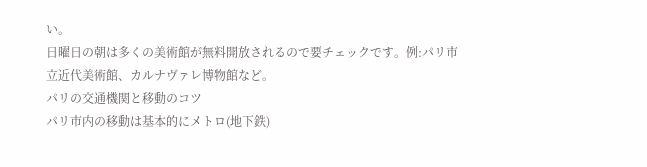い。
日曜日の朝は多くの美術館が無料開放されるので要チェックです。例:パリ市立近代美術館、カルナヴァレ博物館など。
パリの交通機関と移動のコツ
パリ市内の移動は基本的にメトロ(地下鉄)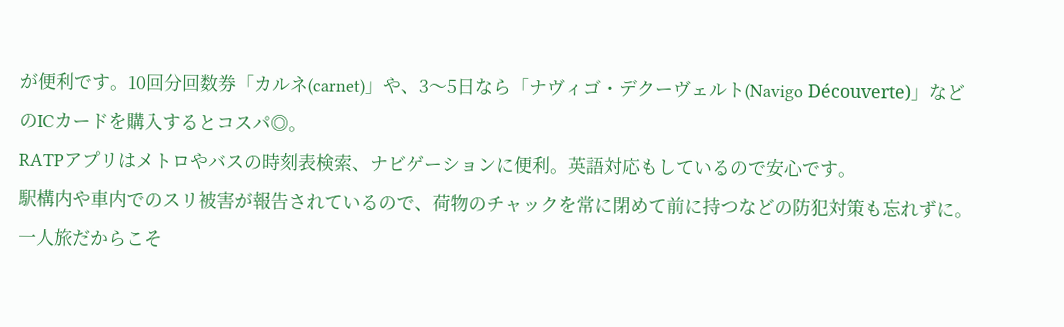が便利です。10回分回数券「カルネ(carnet)」や、3〜5日なら「ナヴィゴ・デクーヴェルト(Navigo Découverte)」などのICカードを購入するとコスパ◎。
RATPアプリはメトロやバスの時刻表検索、ナビゲーションに便利。英語対応もしているので安心です。
駅構内や車内でのスリ被害が報告されているので、荷物のチャックを常に閉めて前に持つなどの防犯対策も忘れずに。
一人旅だからこそ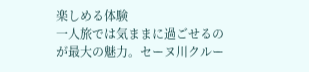楽しめる体験
一人旅では気ままに過ごせるのが最大の魅力。セーヌ川クルー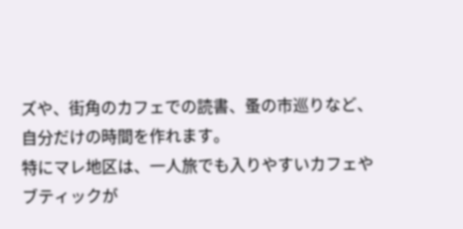ズや、街角のカフェでの読書、蚤の市巡りなど、自分だけの時間を作れます。
特にマレ地区は、一人旅でも入りやすいカフェやブティックが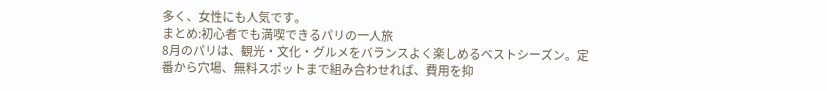多く、女性にも人気です。
まとめ:初心者でも満喫できるパリの一人旅
8月のパリは、観光・文化・グルメをバランスよく楽しめるベストシーズン。定番から穴場、無料スポットまで組み合わせれば、費用を抑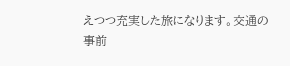えつつ充実した旅になります。交通の事前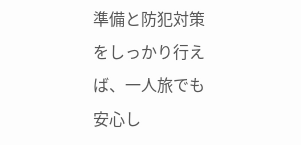準備と防犯対策をしっかり行えば、一人旅でも安心し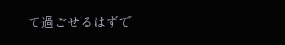て過ごせるはずで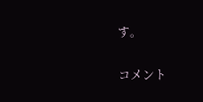す。


コメント